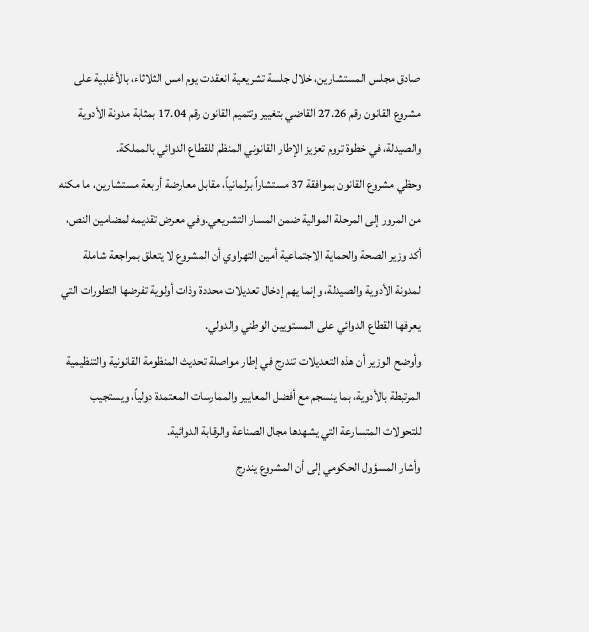صادق مجلس المستشارين، خلال جلسة تشريعية انعقدت يوم امس الثلاثاء، بالأغلبية على مشروع القانون رقم 27.26 القاضي بتغيير وتتميم القانون رقم 17.04 بمثابة مدونة الأدوية والصيدلة، في خطوة تروم تعزيز الإطار القانوني المنظم للقطاع الدوائي بالمملكة.
وحظي مشروع القانون بموافقة 37 مستشاراً برلمانياً، مقابل معارضة أربعة مستشارين، ما مكنه من المرور إلى المرحلة الموالية ضمن المسار التشريعي.وفي معرض تقديمه لمضامين النص، أكد وزير الصحة والحماية الاجتماعية أمين التهراوي أن المشروع لا يتعلق بمراجعة شاملة لمدونة الأدوية والصيدلة، وإنما يهم إدخال تعديلات محددة وذات أولوية تفرضها التطورات التي يعرفها القطاع الدوائي على المستويين الوطني والدولي.
وأوضح الوزير أن هذه التعديلات تندرج في إطار مواصلة تحديث المنظومة القانونية والتنظيمية المرتبطة بالأدوية، بما ينسجم مع أفضل المعايير والممارسات المعتمدة دولياً، ويستجيب للتحولات المتسارعة التي يشهدها مجال الصناعة والرقابة الدوائية.
وأشار المسؤول الحكومي إلى أن المشروع يندرج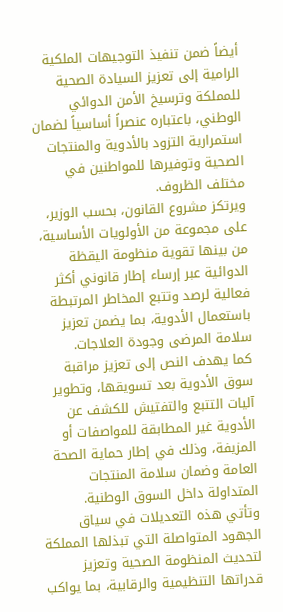أيضاً ضمن تنفيذ التوجيهات الملكية الرامية إلى تعزيز السيادة الصحية للمملكة وترسيخ الأمن الدوائي الوطني، باعتباره عنصراً أساسياً لضمان استمرارية التزود بالأدوية والمنتجات الصحية وتوفيرها للمواطنين في مختلف الظروف.
ويرتكز مشروع القانون، بحسب الوزير، على مجموعة من الأولويات الأساسية، من بينها تقوية منظومة اليقظة الدوائية عبر إرساء إطار قانوني أكثر فعالية لرصد وتتبع المخاطر المرتبطة باستعمال الأدوية، بما يضمن تعزيز سلامة المرضى وجودة العلاجات.
كما يهدف النص إلى تعزيز مراقبة سوق الأدوية بعد تسويقها، وتطوير آليات التتبع والتفتيش للكشف عن الأدوية غير المطابقة للمواصفات أو المزيفة، وذلك في إطار حماية الصحة العامة وضمان سلامة المنتجات المتداولة داخل السوق الوطنية.
وتأتي هذه التعديلات في سياق الجهود المتواصلة التي تبذلها المملكة لتحديث المنظومة الصحية وتعزيز قدراتها التنظيمية والرقابية، بما يواكب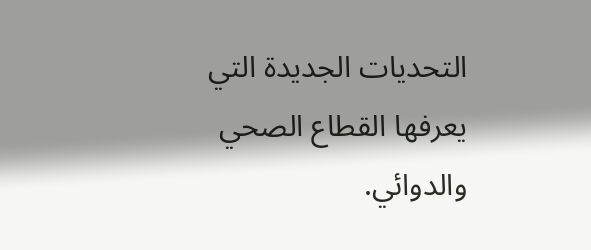التحديات الجديدة التي يعرفها القطاع الصحي والدوائي.